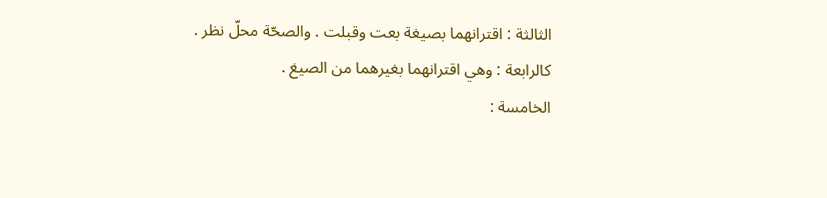الثالثة : اقترانهما بصيغة بعت وقبلت . والصحّة محلّ نظر .
كالرابعة : وهي اقترانهما بغيرهما من الصيغ .
الخامسة :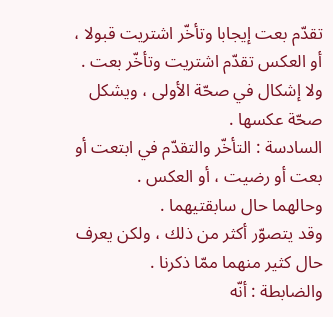تقدّم بعت إيجابا وتأخّر اشتريت قبولا ، أو العكس تقدّم اشتريت وتأخّر بعت . ولا إشكال في صحّة الأولى ، ويشكل صحّة عكسها .
السادسة : التأخّر والتقدّم في ابتعت أو بعت أو رضيت ، أو العكس .
وحالهما حال سابقتيهما .
وقد يتصوّر أكثر من ذلك ، ولكن يعرف حال كثير منهما ممّا ذكرنا .
والضابطة : أنّه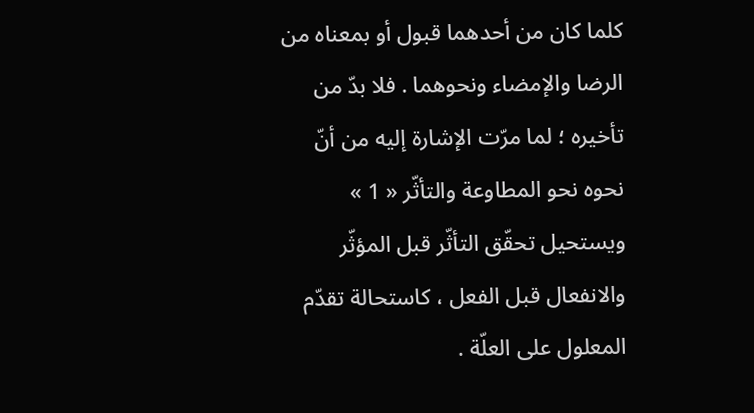كلما كان من أحدهما قبول أو بمعناه من الرضا والإمضاء ونحوهما . فلا بدّ من تأخيره ؛ لما مرّت الإشارة إليه من أنّ نحوه نحو المطاوعة والتأثّر « 1 » ويستحيل تحقّق التأثّر قبل المؤثّر والانفعال قبل الفعل ، كاستحالة تقدّم المعلول على العلّة .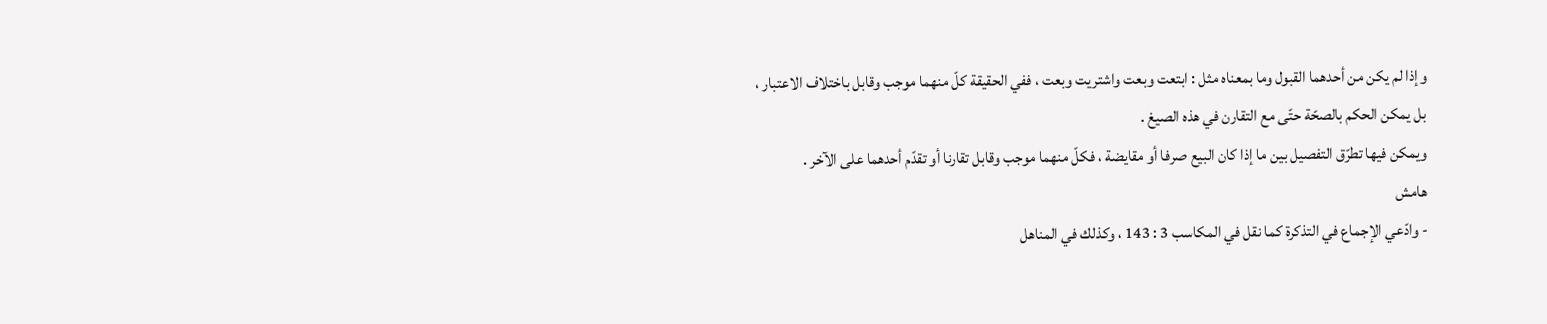وإذا لم يكن من أحدهما القبول وما بمعناه مثل : ابتعت وبعت واشتريت وبعت ، ففي الحقيقة كلّ منهما موجب وقابل باختلاف الاعتبار ، بل يمكن الحكم بالصحّة حتّى مع التقارن في هذه الصيغ .
ويمكن فيها تطرّق التفصيل بين ما إذا كان البيع صرفا أو مقايضة ، فكلّ منهما موجب وقابل تقارنا أو تقدّم أحدهما على الآخر .
هامش
- وادّعي الإجماع في التذكرة كما نقل في المكاسب 3 : 143 ، وكذلك في المناهل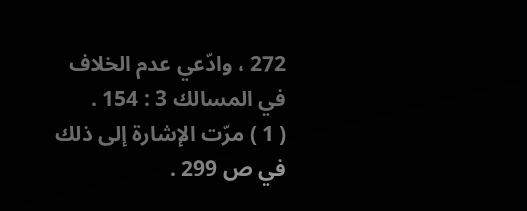272 ، وادّعي عدم الخلاف في المسالك 3 : 154 .
( 1 ) مرّت الإشارة إلى ذلك في ص 299 .